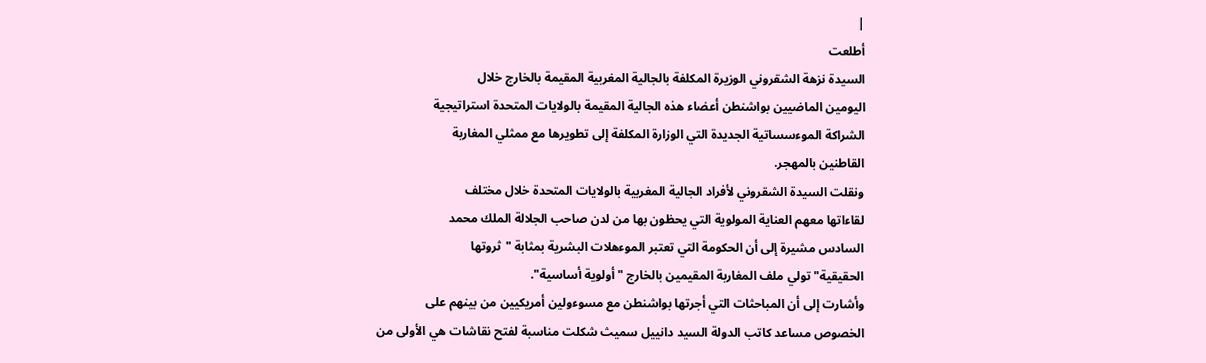|
أطلعت
السيدة نزهة الشقروني الوزيرة المكلفة بالجالية المغربية المقيمة بالخارج خلال
اليومين الماضيين بواشنطن أعضاء هذه الجالية المقيمة بالولايات المتحدة استراتيجية
الشراكة الموءسساتية الجديدة التي الوزارة المكلفة إلى تطويرها مع ممثلي المغاربة
القاطنين بالمهجر.
ونقلت السيدة الشقروني لأفراد الجالية المغربية بالولايات المتحدة خلال مختلف
لقاءاتها معهم العناية المولوية التي يحظون بها من لدن صاحب الجلالة الملك محمد
السادس مشيرة إلى أن الحكومة التي تعتبر الموءهلات البشرية بمثابة "ثروتها
الحقيقية" تولي ملف المغاربة المقيمين بالخارج "أولوية أساسية".
وأشارت إلى أن المباحثات التي أجرتها بواشنطن مع مسوءولين أمريكيين من بينهم على
الخصوص مساعد كاتب الدولة السيد دانييل سميث شكلت مناسبة لفتح نقاشات هي الأولى من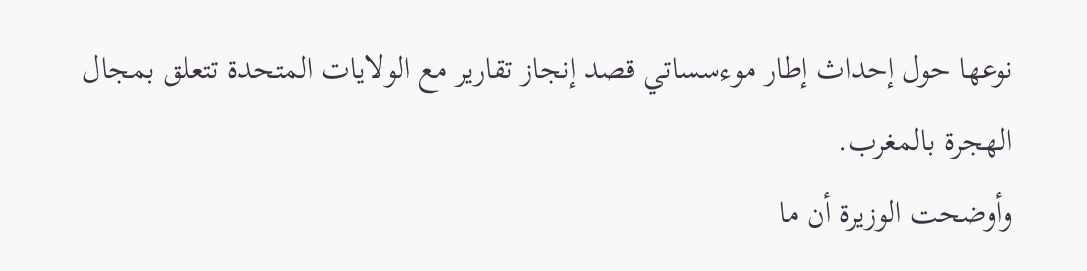نوعها حول إحداث إطار موءسساتي قصد إنجاز تقارير مع الولايات المتحدة تتعلق بمجال
الهجرة بالمغرب.
وأوضحت الوزيرة أن ما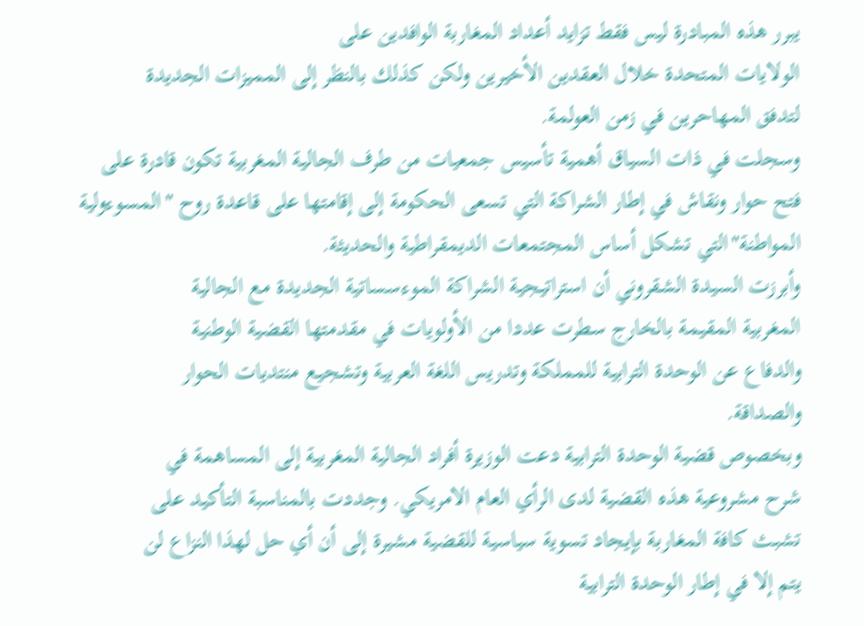يبرر هذه المبادرة ليس فقط تزايد أعداد المغاربة الوافدين على
الولايات المتحدة خلال العقدين الأخيرين ولكن كذلك بالنظر إلى المميزات الجديدة
لتدفق المهاحرين في زمن العولمة.
وسجلت في ذات السياق أهمية تأسيس جمعيات من طرف الجالية المغربية تكون قادرة على
فتح حوار ونقاش في إطار الشراكة التي تسعى الحكومة إلى إقامتها على قاعدة روح "المسوءولية
المواطنة"التي تشكل أساس المجتمعات الديمقراطية والحديثة.
وأبرزت السيدة الشقروني أن استراتيجية الشراكة الموءسساتية الجديدة مع الجالية
المغربية المقيمة بالخارج سطرت عددا من الأولويات في مقدمتها القضية الوطنية
والدفاع عن الوحدة الترابية للمملكة وتدريس اللغة العربية وتشجيع منتديات الحوار
والصداقة.
وبخصوص قضية الوحدة الترابية دعت الوزيرة أفراد الجالية المغربية إلى المساهمة في
شرح مشروعية هذه القضية لدى الرأي العام الامريكي. وجددت بالمناسبة التأكيد على
تشبث كافة المغاربة بإيجاد تسوية سياسية للقضية مشيرة إلى أن أي حل لهذا النزاع لن
يتم إلا في إطار الوحدة الترابية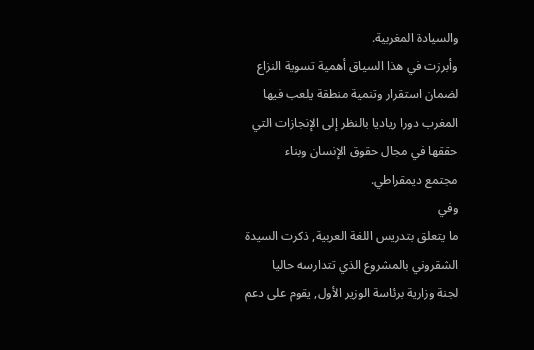والسيادة المغربية.
وأبرزت في هذا السياق أهمية تسوية النزاع لضمان استقرار وتنمية منطقة يلعب فيها
المغرب دورا رياديا بالنظر إلى الإنجازات التي حققها في مجال حقوق الإنسان وبناء
مجتمع ديمقراطي.
وفي
ما يتعلق بتدريس اللغة العربية, ذكرت السيدة الشقروني بالمشروع الذي تتدارسه حاليا
لجنة وزارية برئاسة الوزير الأول, يقوم على دعم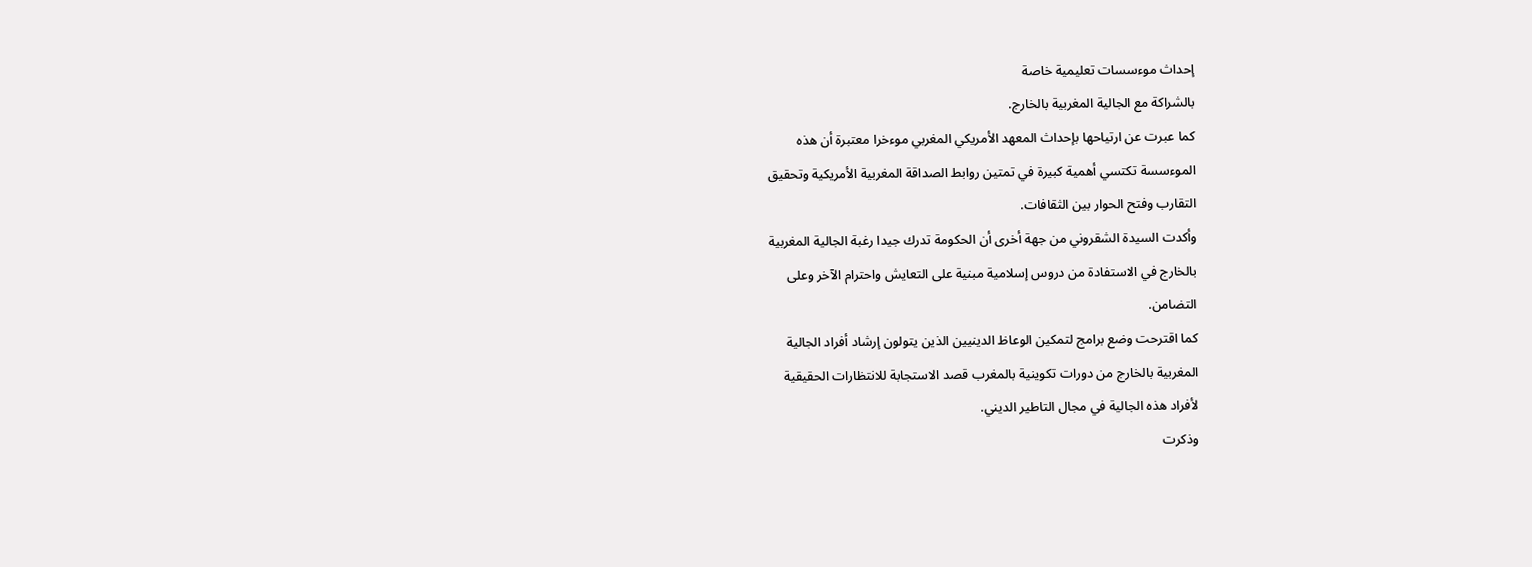إحداث موءسسات تعليمية خاصة
بالشراكة مع الجالية المغربية بالخارج.
كما عبرت عن ارتياحها بإحداث المعهد الأمريكي المغربي موءخرا معتبرة أن هذه
الموءسسة تكتسي أهمية كبيرة في تمتين روابط الصداقة المغربية الأمريكية وتحقيق
التقارب وفتح الحوار بين الثقافات.
وأكدت السيدة الشقروني من جهة أخرى أن الحكومة تدرك جيدا رغبة الجالية المغربية
بالخارج في الاستفادة من دروس إسلامية مبنية على التعايش واحترام الآخر وعلى
التضامن.
كما اقترحت وضع برامج لتمكين الوعاظ الدينيين الذين يتولون إرشاد أفراد الجالية
المغربية بالخارج من دورات تكوينية بالمغرب قصد الاستجابة للانتظارات الحقيقية
لأفراد هذه الجالية في مجال التاطير الديني.
وذكرت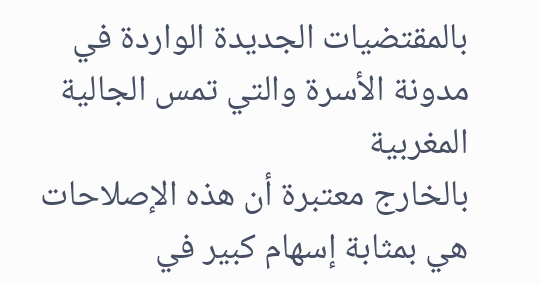بالمقتضيات الجديدة الواردة في مدونة الأسرة والتي تمس الجالية المغربية
بالخارج معتبرة أن هذه الإصلاحات هي بمثابة إسهام كبير في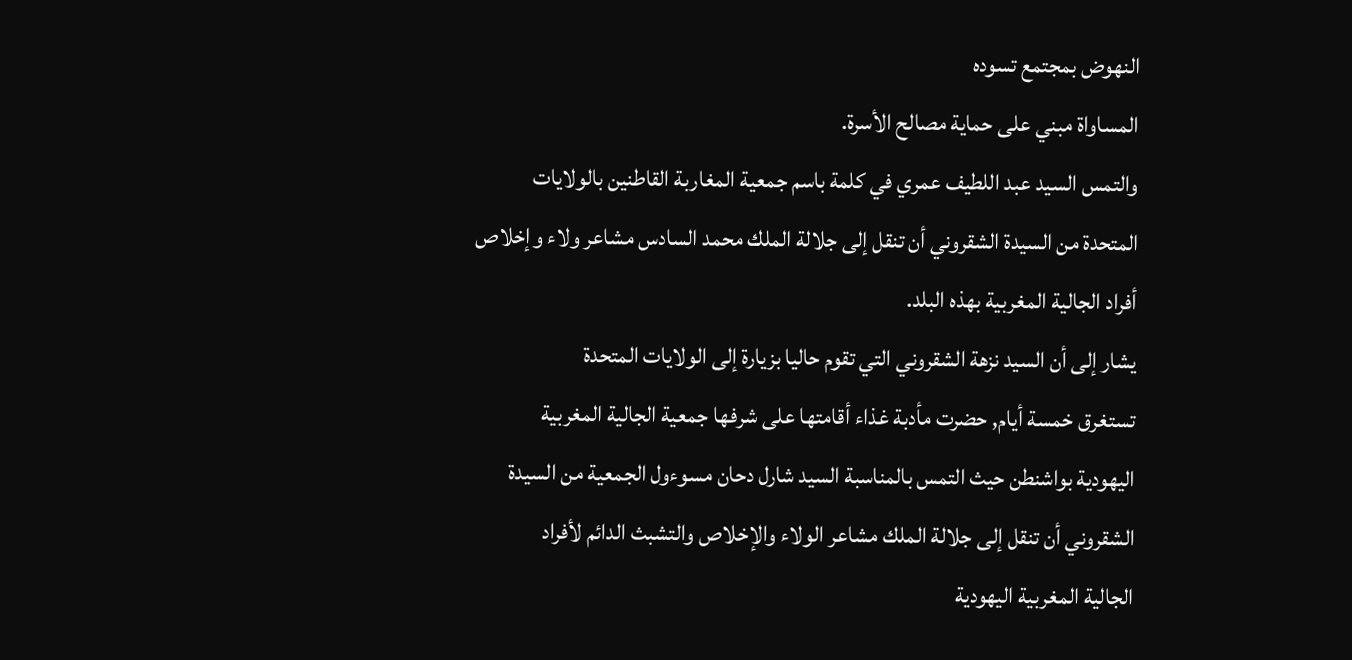النهوض بمجتمع تسوده
المساواة مبني على حماية مصالح الأسرة.
والتمس السيد عبد اللطيف عمري في كلمة باسم جمعية المغاربة القاطنين بالولايات
المتحدة من السيدة الشقروني أن تنقل إلى جلالة الملك محمد السادس مشاعر ولاء وإخلاص
أفراد الجالية المغربية بهذه البلد.
يشار إلى أن السيد نزهة الشقروني التي تقوم حاليا بزيارة إلى الولايات المتحدة
تستغرق خمسة أيام, حضرت مأدبة غذاء أقامتها على شرفها جمعية الجالية المغربية
اليهودية بواشنطن حيث التمس بالمناسبة السيد شارل دحان مسوءول الجمعية من السيدة
الشقروني أن تنقل إلى جلالة الملك مشاعر الولاء والإخلاص والتشبث الدائم لأفراد
الجالية المغربية اليهودية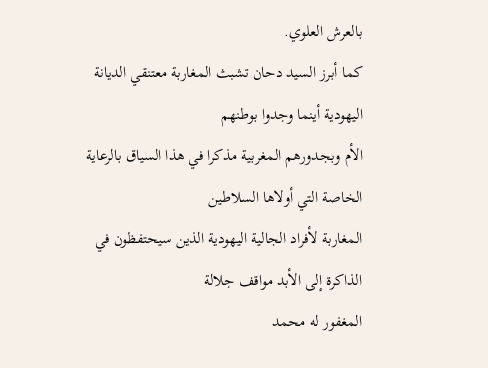بالعرش العلوي.
كما أبرز السيد دحان تشبث المغاربة معتنقي الديانة اليهودية أينما وجدوا بوطنهم
الأم وبجدورهم المغربية مذكرا في هذا السياق بالرعاية الخاصة التي أولاها السلاطين
المغاربة لأفراد الجالية اليهودية الذين سيحتفظون في الذاكرة إلى الأبد مواقف جلالة
المغفور له محمد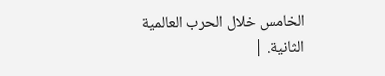الخامس خلال الحرب العالمية الثانية. |